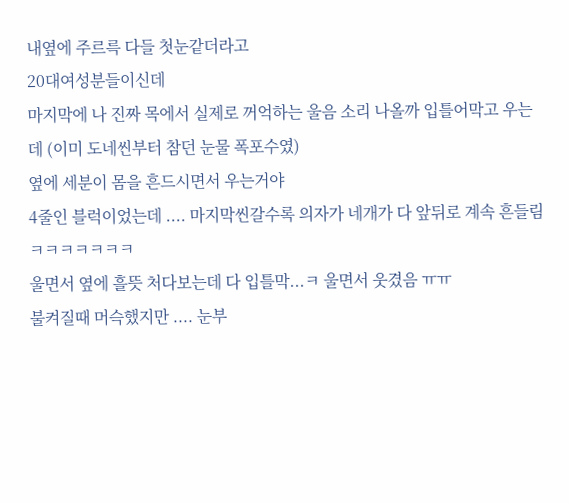내옆에 주르륵 다들 첫눈같더라고
20대여성분들이신데
마지막에 나 진짜 목에서 실제로 꺼억하는 울음 소리 나올까 입틀어막고 우는데 (이미 도네씬부터 참던 눈물 폭포수였)
옆에 세분이 몸을 흔드시면서 우는거야
4줄인 블럭이었는데 .... 마지막씬갈수록 의자가 네개가 다 앞뒤로 계속 흔들림ㅋㅋㅋㅋㅋㅋㅋ
울면서 옆에 흘뜻 처다보는데 다 입틀막...ㅋ 울면서 웃겼음 ㅠㅠ
불켜질때 머슥했지만 .... 눈부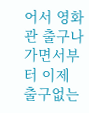어서 영화관 출구나가면서부터 이제 출구없는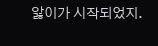앓이가 시작되었지.